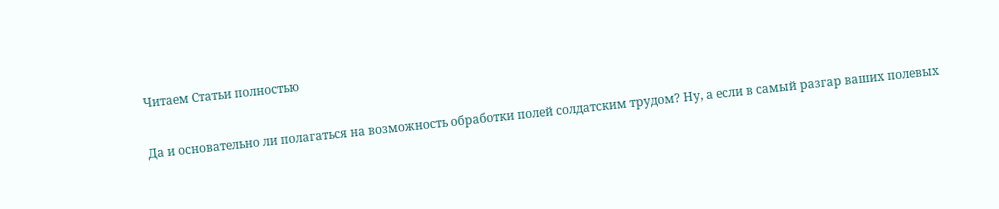Читаем Статьи полностью

Да и основательно ли полагаться на возможность обработки полей солдатским трудом? Ну, а если в самый разгар ваших полевых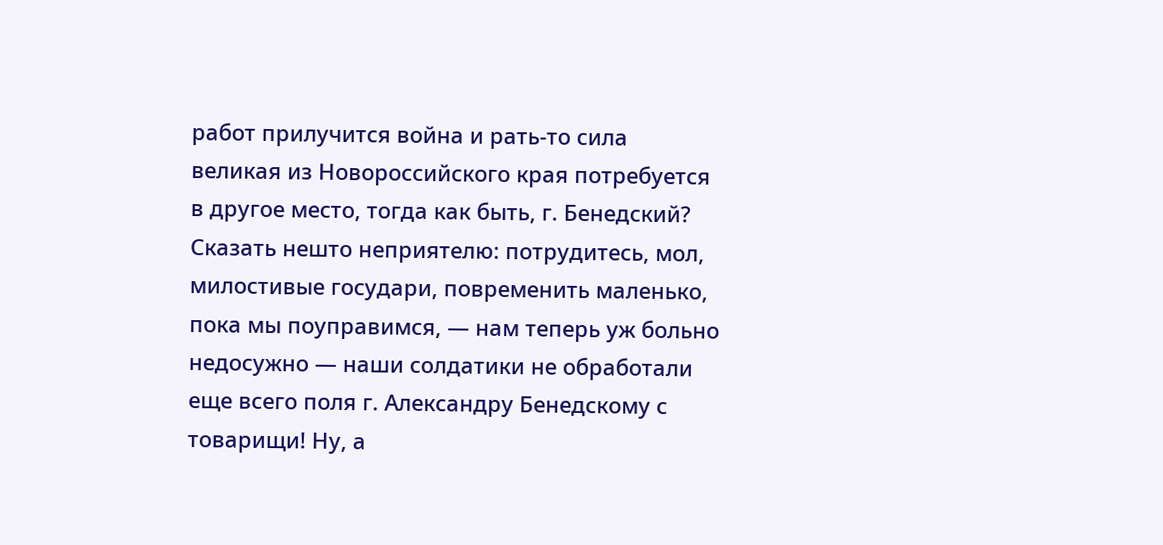работ прилучится война и рать-то сила великая из Новороссийского края потребуется в другое место, тогда как быть, г. Бенедский? Сказать нешто неприятелю: потрудитесь, мол, милостивые государи, повременить маленько, пока мы поуправимся, — нам теперь уж больно недосужно — наши солдатики не обработали еще всего поля г. Александру Бенедскому с товарищи! Ну, а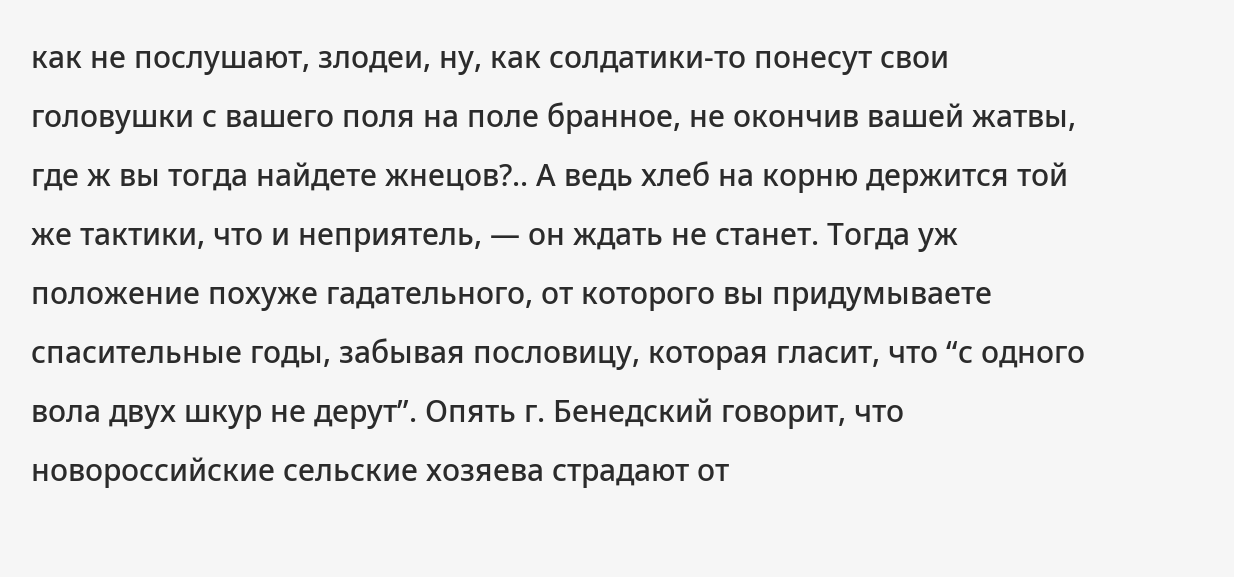как не послушают, злодеи, ну, как солдатики-то понесут свои головушки с вашего поля на поле бранное, не окончив вашей жатвы, где ж вы тогда найдете жнецов?.. А ведь хлеб на корню держится той же тактики, что и неприятель, — он ждать не станет. Тогда уж положение похуже гадательного, от которого вы придумываете спасительные годы, забывая пословицу, которая гласит, что “с одного вола двух шкур не дерут”. Опять г. Бенедский говорит, что новороссийские сельские хозяева страдают от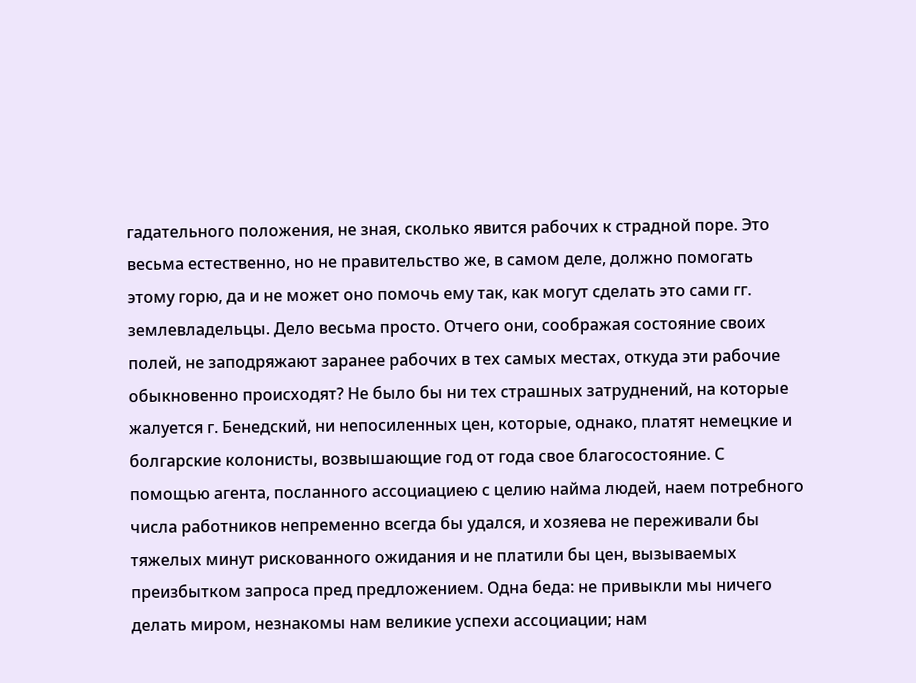гадательного положения, не зная, сколько явится рабочих к страдной поре. Это весьма естественно, но не правительство же, в самом деле, должно помогать этому горю, да и не может оно помочь ему так, как могут сделать это сами гг. землевладельцы. Дело весьма просто. Отчего они, соображая состояние своих полей, не заподряжают заранее рабочих в тех самых местах, откуда эти рабочие обыкновенно происходят? Не было бы ни тех страшных затруднений, на которые жалуется г. Бенедский, ни непосиленных цен, которые, однако, платят немецкие и болгарские колонисты, возвышающие год от года свое благосостояние. С помощью агента, посланного ассоциациею с целию найма людей, наем потребного числа работников непременно всегда бы удался, и хозяева не переживали бы тяжелых минут рискованного ожидания и не платили бы цен, вызываемых преизбытком запроса пред предложением. Одна беда: не привыкли мы ничего делать миром, незнакомы нам великие успехи ассоциации; нам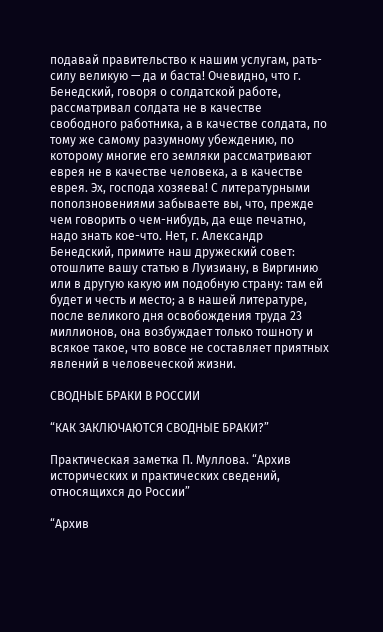подавай правительство к нашим услугам, рать-силу великую — да и баста! Очевидно, что г. Бенедский, говоря о солдатской работе, рассматривал солдата не в качестве свободного работника, а в качестве солдата, по тому же самому разумному убеждению, по которому многие его земляки рассматривают еврея не в качестве человека, а в качестве еврея. Эх, господа хозяева! С литературными поползновениями забываете вы, что, прежде чем говорить о чем-нибудь, да еще печатно, надо знать кое-что. Нет, г. Александр Бенедский, примите наш дружеский совет: отошлите вашу статью в Луизиану, в Виргинию или в другую какую им подобную страну: там ей будет и честь и место; а в нашей литературе, после великого дня освобождения труда 23 миллионов, она возбуждает только тошноту и всякое такое, что вовсе не составляет приятных явлений в человеческой жизни.

СВОДНЫЕ БРАКИ В РОССИИ

“КАК ЗАКЛЮЧАЮТСЯ СВОДНЫЕ БРАКИ?”

Практическая заметка П. Муллова. “Архив исторических и практических сведений, относящихся до России”

“Архив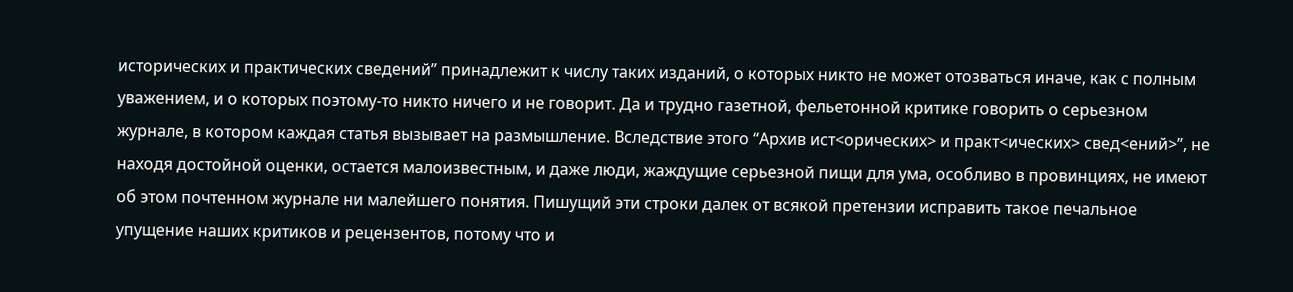исторических и практических сведений” принадлежит к числу таких изданий, о которых никто не может отозваться иначе, как с полным уважением, и о которых поэтому-то никто ничего и не говорит. Да и трудно газетной, фельетонной критике говорить о серьезном журнале, в котором каждая статья вызывает на размышление. Вследствие этого “Архив ист<орических> и практ<ических> свед<ений>”, не находя достойной оценки, остается малоизвестным, и даже люди, жаждущие серьезной пищи для ума, особливо в провинциях, не имеют об этом почтенном журнале ни малейшего понятия. Пишущий эти строки далек от всякой претензии исправить такое печальное упущение наших критиков и рецензентов, потому что и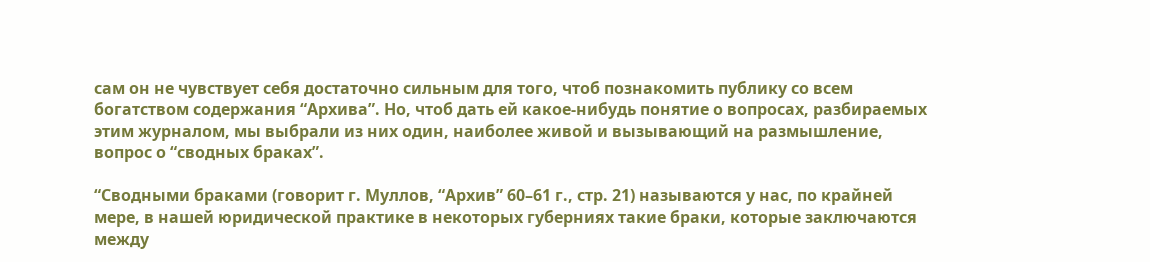сам он не чувствует себя достаточно сильным для того, чтоб познакомить публику со всем богатством содержания “Архива”. Но, чтоб дать ей какое-нибудь понятие о вопросах, разбираемых этим журналом, мы выбрали из них один, наиболее живой и вызывающий на размышление, вопрос о “сводных браках”.

“Сводными браками (говорит г. Муллов, “Архив” 60–61 г., стр. 21) называются у нас, по крайней мере, в нашей юридической практике в некоторых губерниях такие браки, которые заключаются между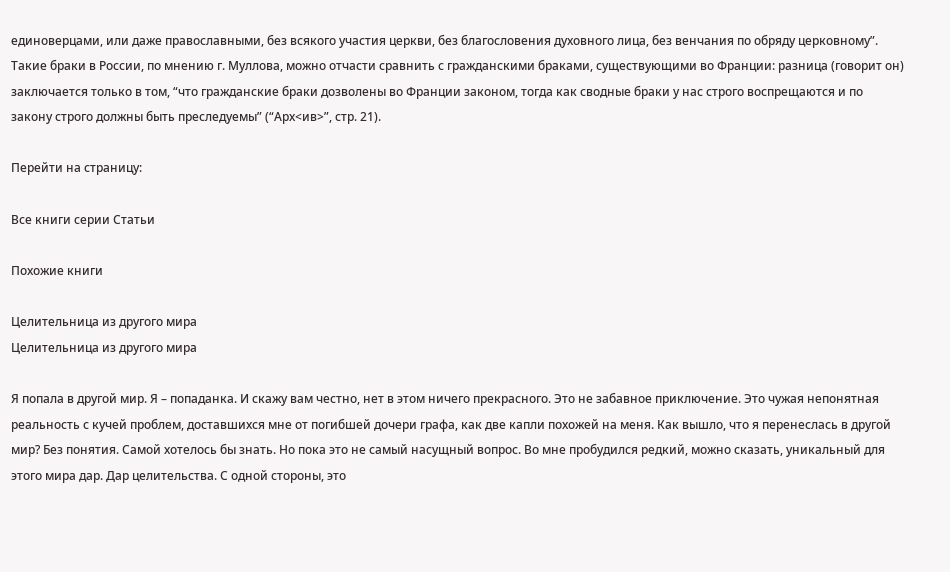единоверцами, или даже православными, без всякого участия церкви, без благословения духовного лица, без венчания по обряду церковному”. Такие браки в России, по мнению г. Муллова, можно отчасти сравнить с гражданскими браками, существующими во Франции: разница (говорит он) заключается только в том, “что гражданские браки дозволены во Франции законом, тогда как сводные браки у нас строго воспрещаются и по закону строго должны быть преследуемы” (“Арх<ив>”, стр. 21).

Перейти на страницу:

Все книги серии Статьи

Похожие книги

Целительница из другого мира
Целительница из другого мира

Я попала в другой мир. Я – попаданка. И скажу вам честно, нет в этом ничего прекрасного. Это не забавное приключение. Это чужая непонятная реальность с кучей проблем, доставшихся мне от погибшей дочери графа, как две капли похожей на меня. Как вышло, что я перенеслась в другой мир? Без понятия. Самой хотелось бы знать. Но пока это не самый насущный вопрос. Во мне пробудился редкий, можно сказать, уникальный для этого мира дар. Дар целительства. С одной стороны, это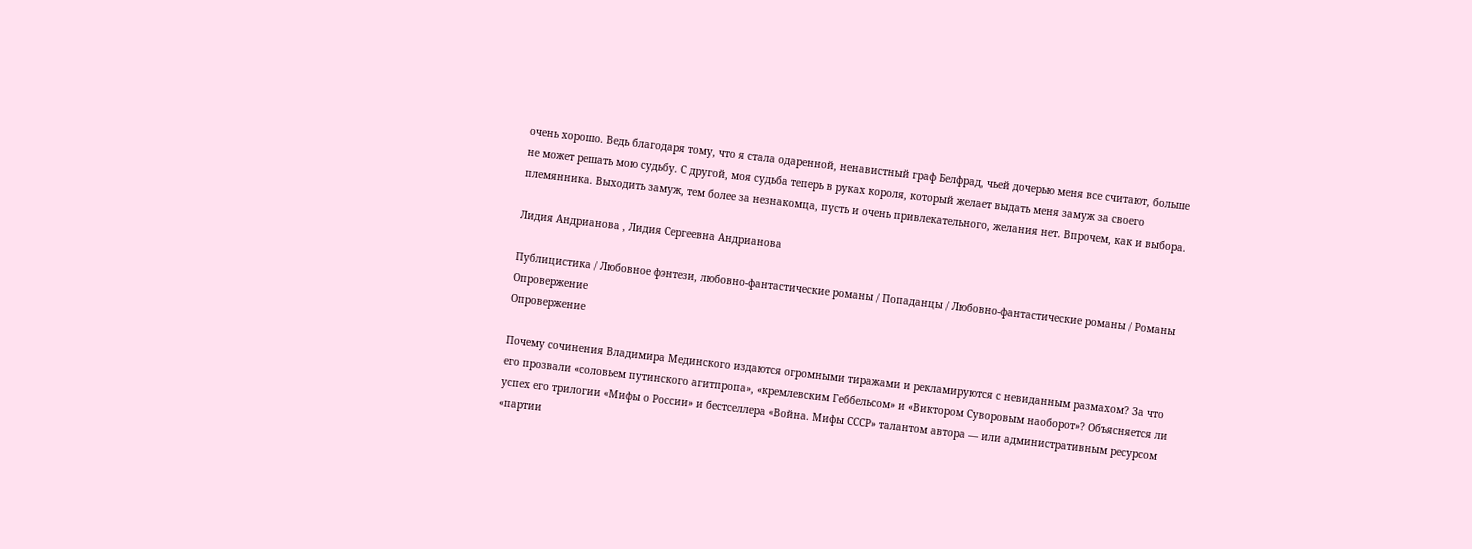очень хорошо. Ведь благодаря тому, что я стала одаренной, ненавистный граф Белфрад, чьей дочерью меня все считают, больше не может решать мою судьбу. С другой, моя судьба теперь в руках короля, который желает выдать меня замуж за своего племянника. Выходить замуж, тем более за незнакомца, пусть и очень привлекательного, желания нет. Впрочем, как и выбора.

Лидия Андрианова , Лидия Сергеевна Андрианова

Публицистика / Любовное фэнтези, любовно-фантастические романы / Попаданцы / Любовно-фантастические романы / Романы
Опровержение
Опровержение

Почему сочинения Владимира Мединского издаются огромными тиражами и рекламируются с невиданным размахом? За что его прозвали «соловьем путинского агитпропа», «кремлевским Геббельсом» и «Виктором Суворовым наоборот»? Объясняется ли успех его трилогии «Мифы о России» и бестселлера «Война. Мифы СССР» талантом автора — или административным ресурсом «партии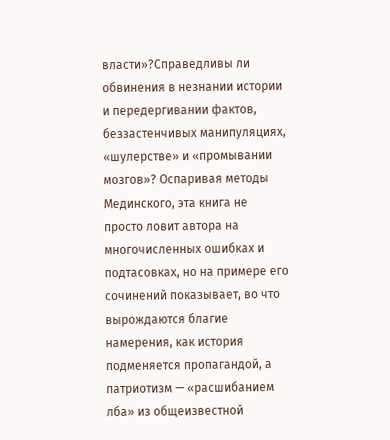власти»?Справедливы ли обвинения в незнании истории и передергивании фактов, беззастенчивых манипуляциях, «шулерстве» и «промывании мозгов»? Оспаривая методы Мединского, эта книга не просто ловит автора на многочисленных ошибках и подтасовках, но на примере его сочинений показывает, во что вырождаются благие намерения, как история подменяется пропагандой, а патриотизм — «расшибанием лба» из общеизвестной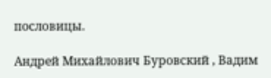пословицы.

Андрей Михайлович Буровский , Вадим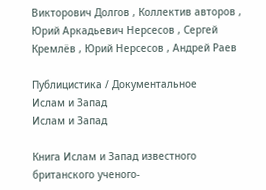Викторович Долгов , Коллектив авторов , Юрий Аркадьевич Нерсесов , Сергей Кремлёв , Юрий Нерсесов , Андрей Раев

Публицистика / Документальное
Ислам и Запад
Ислам и Запад

Книга Ислам и Запад известного британского ученого-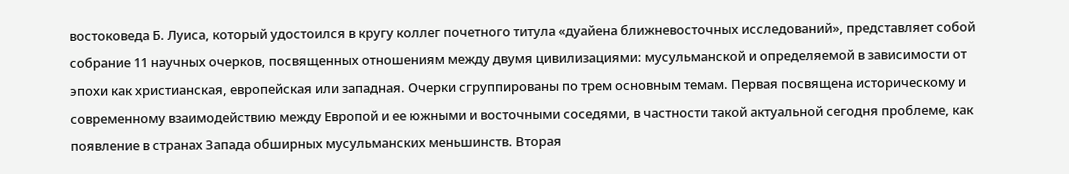востоковеда Б. Луиса, который удостоился в кругу коллег почетного титула «дуайена ближневосточных исследований», представляет собой собрание 11 научных очерков, посвященных отношениям между двумя цивилизациями: мусульманской и определяемой в зависимости от эпохи как христианская, европейская или западная. Очерки сгруппированы по трем основным темам. Первая посвящена историческому и современному взаимодействию между Европой и ее южными и восточными соседями, в частности такой актуальной сегодня проблеме, как появление в странах Запада обширных мусульманских меньшинств. Вторая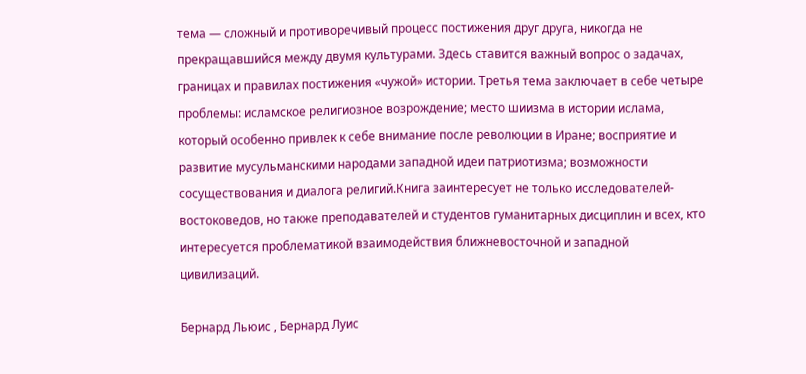тема — сложный и противоречивый процесс постижения друг друга, никогда не прекращавшийся между двумя культурами. Здесь ставится важный вопрос о задачах, границах и правилах постижения «чужой» истории. Третья тема заключает в себе четыре проблемы: исламское религиозное возрождение; место шиизма в истории ислама, который особенно привлек к себе внимание после революции в Иране; восприятие и развитие мусульманскими народами западной идеи патриотизма; возможности сосуществования и диалога религий.Книга заинтересует не только исследователей-востоковедов, но также преподавателей и студентов гуманитарных дисциплин и всех, кто интересуется проблематикой взаимодействия ближневосточной и западной цивилизаций.

Бернард Льюис , Бернард Луис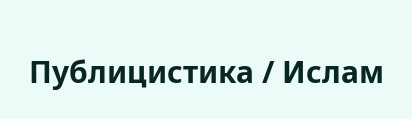Публицистика / Ислам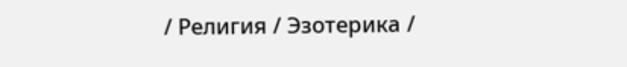/ Религия / Эзотерика /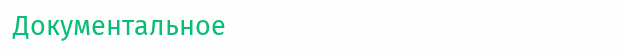Документальное